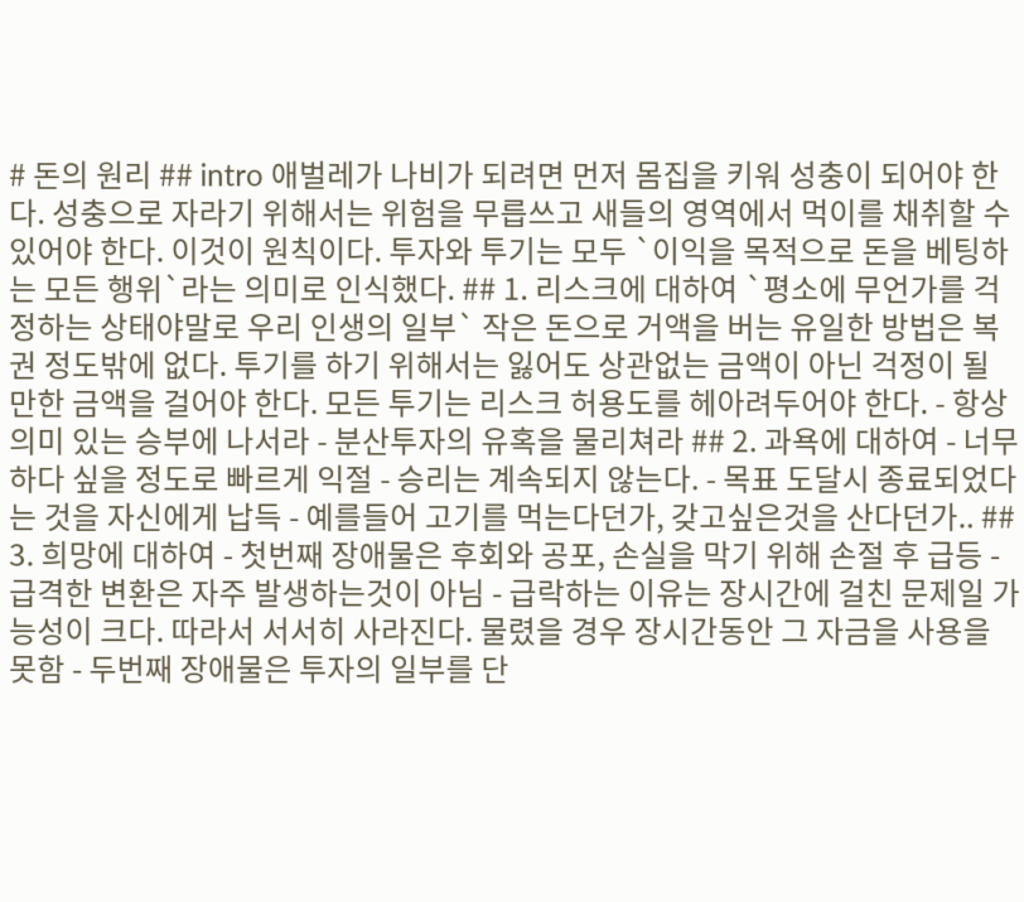# 돈의 원리 ## intro 애벌레가 나비가 되려면 먼저 몸집을 키워 성충이 되어야 한다. 성충으로 자라기 위해서는 위험을 무릅쓰고 새들의 영역에서 먹이를 채취할 수 있어야 한다. 이것이 원칙이다. 투자와 투기는 모두 `이익을 목적으로 돈을 베팅하는 모든 행위`라는 의미로 인식했다. ## 1. 리스크에 대하여 `평소에 무언가를 걱정하는 상태야말로 우리 인생의 일부` 작은 돈으로 거액을 버는 유일한 방법은 복권 정도밖에 없다. 투기를 하기 위해서는 잃어도 상관없는 금액이 아닌 걱정이 될 만한 금액을 걸어야 한다. 모든 투기는 리스크 허용도를 헤아려두어야 한다. - 항상 의미 있는 승부에 나서라 - 분산투자의 유혹을 물리쳐라 ## 2. 과욕에 대하여 - 너무하다 싶을 정도로 빠르게 익절 - 승리는 계속되지 않는다. - 목표 도달시 종료되었다는 것을 자신에게 납득 - 예를들어 고기를 먹는다던가, 갖고싶은것을 산다던가.. ## 3. 희망에 대하여 - 첫번째 장애물은 후회와 공포, 손실을 막기 위해 손절 후 급등 - 급격한 변환은 자주 발생하는것이 아님 - 급락하는 이유는 장시간에 걸친 문제일 가능성이 크다. 따라서 서서히 사라진다. 물렸을 경우 장시간동안 그 자금을 사용을 못함 - 두번째 장애물은 투자의 일부를 단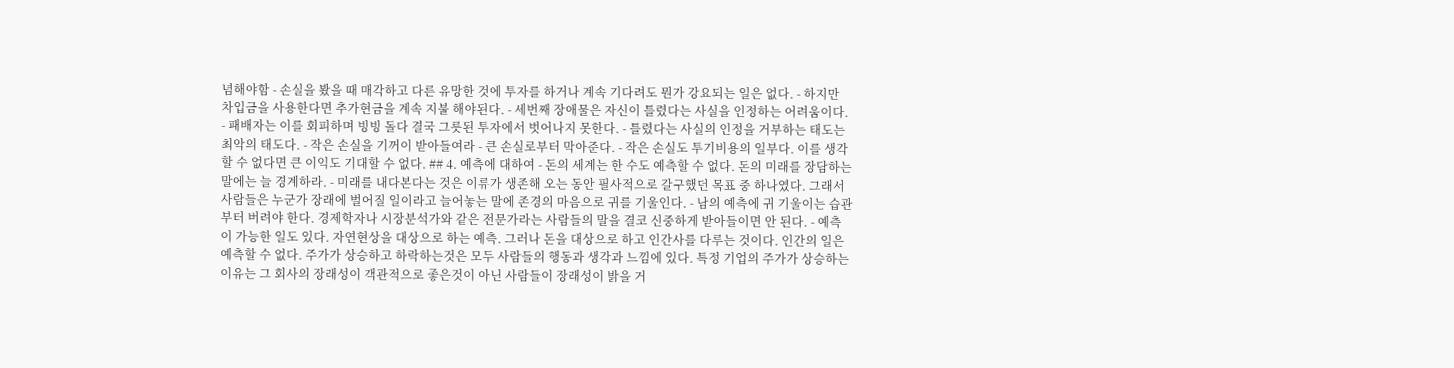념해야함 - 손실을 봤을 때 매각하고 다른 유망한 것에 투자를 하거나 계속 기다려도 뭔가 강요되는 일은 없다. - 하지만 차입금을 사용한다면 추가현금을 계속 지불 해야된다. - 세번째 장애물은 자신이 틀렸다는 사실을 인정하는 어려움이다. - 패배자는 이를 회피하며 빙빙 돌다 결국 그릇된 투자에서 벗어나지 못한다. - 틀렸다는 사실의 인정을 거부하는 태도는 최악의 태도다. - 작은 손실을 기꺼이 받아들여라 - 큰 손실로부터 막아준다. - 작은 손실도 투기비용의 일부다. 이를 생각할 수 없다면 큰 이익도 기대할 수 없다. ## 4. 예측에 대하여 - 돈의 세계는 한 수도 예측할 수 없다. 돈의 미래를 장담하는 말에는 늘 경계하라. - 미래를 내다본다는 것은 이류가 생존해 오는 동안 필사적으로 갈구했던 목표 중 하나였다. 그래서 사람들은 누군가 장래에 벌어질 일이라고 늘어놓는 말에 존경의 마음으로 귀를 기울인다. - 남의 예측에 귀 기울이는 습관부터 버려야 한다. 경제학자나 시장분석가와 같은 전문가라는 사람들의 말을 결코 신중하게 받아들이면 안 된다. - 예측이 가능한 일도 있다. 자연현상을 대상으로 하는 예측. 그러나 돈을 대상으로 하고 인간사를 다루는 것이다. 인간의 일은 예측할 수 없다. 주가가 상승하고 하락하는것은 모두 사람들의 행동과 생각과 느낌에 있다. 특정 기업의 주가가 상승하는 이유는 그 회사의 장래성이 객관적으로 좋은것이 아닌 사람들이 장래성이 밝을 거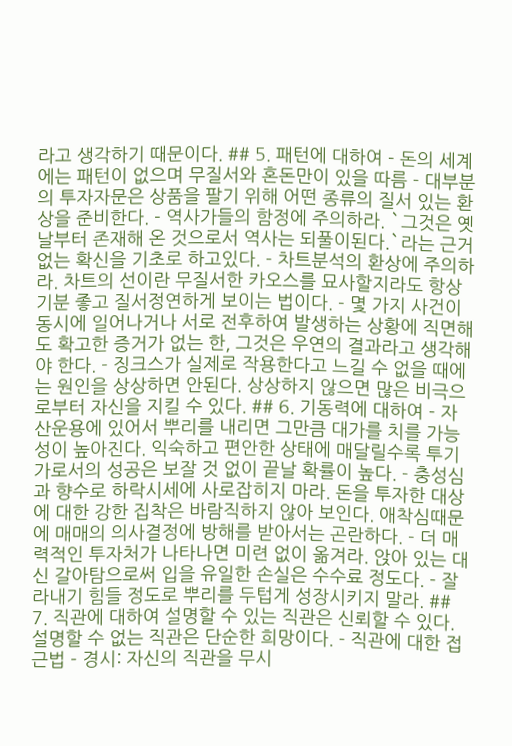라고 생각하기 때문이다. ## 5. 패턴에 대하여 - 돈의 세계에는 패턴이 없으며 무질서와 혼돈만이 있을 따름 - 대부분의 투자자문은 상품을 팔기 위해 어떤 종류의 질서 있는 환상을 준비한다. - 역사가들의 함정에 주의하라. `그것은 옛날부터 존재해 온 것으로서 역사는 되풀이된다.`라는 근거 없는 확신을 기초로 하고있다. - 차트분석의 환상에 주의하라. 차트의 선이란 무질서한 카오스를 묘사할지라도 항상 기분 좋고 질서정연하게 보이는 법이다. - 몇 가지 사건이 동시에 일어나거나 서로 전후하여 발생하는 상황에 직면해도 확고한 증거가 없는 한, 그것은 우연의 결과라고 생각해야 한다. - 징크스가 실제로 작용한다고 느길 수 없을 때에는 원인을 상상하면 안된다. 상상하지 않으면 많은 비극으로부터 자신을 지킬 수 있다. ## 6. 기동력에 대하여 - 자산운용에 있어서 뿌리를 내리면 그만큼 대가를 치를 가능성이 높아진다. 익숙하고 편안한 상태에 매달릴수록 투기가로서의 성공은 보잘 것 없이 끝날 확률이 높다. - 충성심과 향수로 하락시세에 사로잡히지 마라. 돈을 투자한 대상에 대한 강한 집착은 바람직하지 않아 보인다. 애착심때문에 매매의 의사결정에 방해를 받아서는 곤란하다. - 더 매력적인 투자처가 나타나면 미련 없이 옮겨라. 앉아 있는 대신 갈아탐으로써 입을 유일한 손실은 수수료 정도다. - 잘라내기 힘들 정도로 뿌리를 두텁게 성장시키지 말라. ## 7. 직관에 대하여 설명할 수 있는 직관은 신뢰할 수 있다. 설명할 수 없는 직관은 단순한 희망이다. - 직관에 대한 접근법 - 경시: 자신의 직관을 무시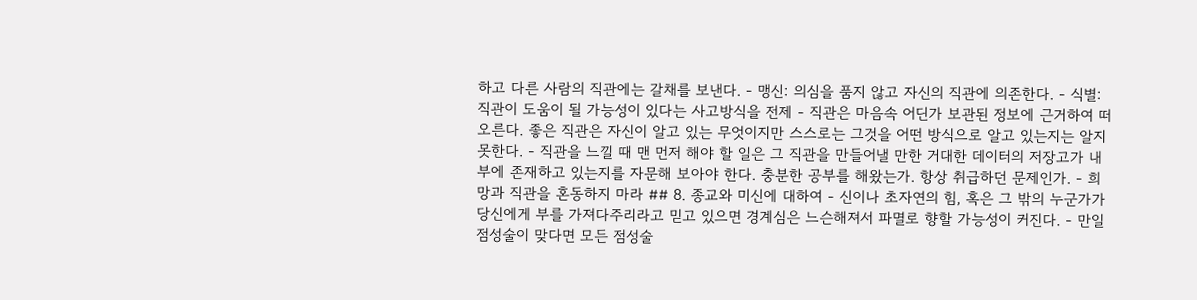하고 다른 사람의 직관에는 갈채를 보낸다. - 맹신: 의심을 품지 않고 자신의 직관에 의존한다. - 식별: 직관이 도움이 될 가능성이 있다는 사고방식을 전제 - 직관은 마음속 어딘가 보관된 정보에 근거하여 떠오른다. 좋은 직관은 자신이 알고 있는 무엇이지만 스스로는 그것을 어떤 방식으로 알고 있는지는 알지 못한다. - 직관을 느낄 때 맨 먼저 해야 할 일은 그 직관을 만들어낼 만한 거대한 데이터의 저장고가 내부에 존재하고 있는지를 자문해 보아야 한다. 충분한 공부를 해왔는가. 항상 취급하던 문제인가. - 희망과 직관을 혼동하지 마라 ## 8. 종교와 미신에 대하여 - 신이나 초자연의 힘, 혹은 그 밖의 누군가가 당신에게 부를 가져다주리라고 믿고 있으면 경계심은 느슨해져서 파멸로 향할 가능성이 커진다. - 만일 점성술이 맞다면 모든 점성술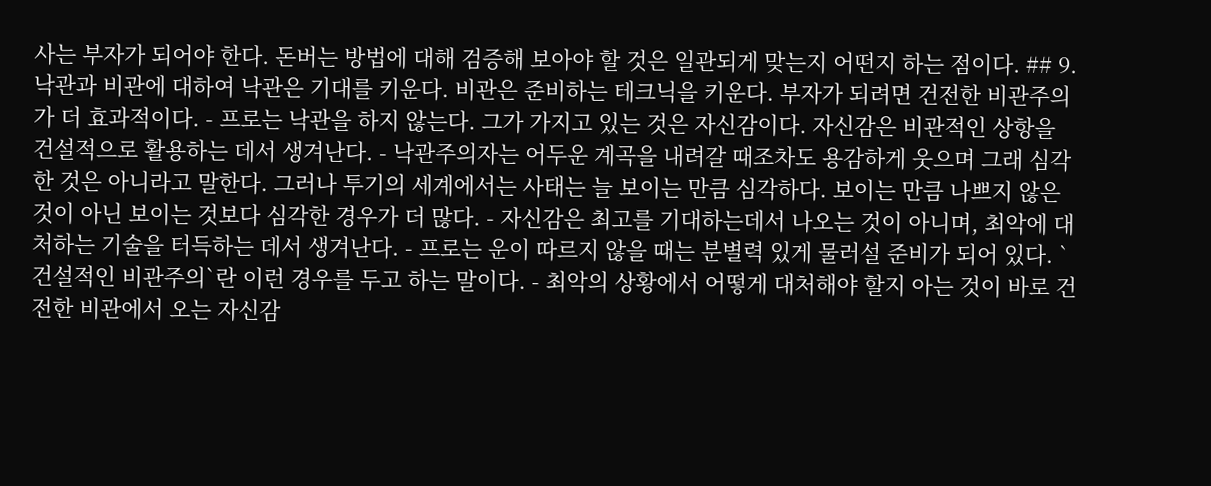사는 부자가 되어야 한다. 돈버는 방법에 대해 검증해 보아야 할 것은 일관되게 맞는지 어떤지 하는 점이다. ## 9. 낙관과 비관에 대하여 낙관은 기대를 키운다. 비관은 준비하는 테크닉을 키운다. 부자가 되려면 건전한 비관주의가 더 효과적이다. - 프로는 낙관을 하지 않는다. 그가 가지고 있는 것은 자신감이다. 자신감은 비관적인 상항을 건설적으로 활용하는 데서 생겨난다. - 낙관주의자는 어두운 계곡을 내려갈 때조차도 용감하게 웃으며 그래 심각한 것은 아니라고 말한다. 그러나 투기의 세계에서는 사태는 늘 보이는 만큼 심각하다. 보이는 만큼 나쁘지 않은 것이 아닌 보이는 것보다 심각한 경우가 더 많다. - 자신감은 최고를 기대하는데서 나오는 것이 아니며, 최악에 대처하는 기술을 터득하는 데서 생겨난다. - 프로는 운이 따르지 않을 때는 분별력 있게 물러설 준비가 되어 있다. `건설적인 비관주의`란 이런 경우를 두고 하는 말이다. - 최악의 상황에서 어떻게 대처해야 할지 아는 것이 바로 건전한 비관에서 오는 자신감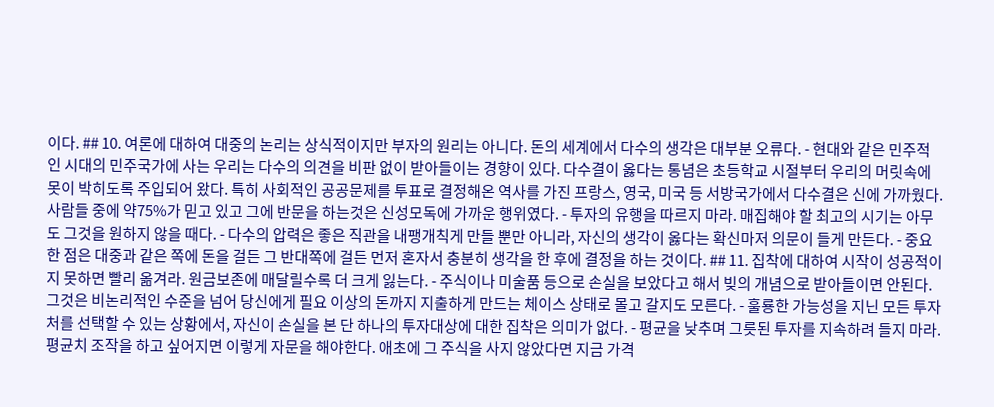이다. ## 10. 여론에 대하여 대중의 논리는 상식적이지만 부자의 원리는 아니다. 돈의 세계에서 다수의 생각은 대부분 오류다. - 현대와 같은 민주적인 시대의 민주국가에 사는 우리는 다수의 의견을 비판 없이 받아들이는 경향이 있다. 다수결이 옳다는 통념은 초등학교 시절부터 우리의 머릿속에 못이 박히도록 주입되어 왔다. 특히 사회적인 공공문제를 투표로 결정해온 역사를 가진 프랑스, 영국, 미국 등 서방국가에서 다수결은 신에 가까웠다. 사람들 중에 약75%가 믿고 있고 그에 반문을 하는것은 신성모독에 가까운 행위였다. - 투자의 유행을 따르지 마라. 매집해야 할 최고의 시기는 아무도 그것을 원하지 않을 때다. - 다수의 압력은 좋은 직관을 내팽개칙게 만들 뿐만 아니라, 자신의 생각이 옳다는 확신마저 의문이 들게 만든다. - 중요한 점은 대중과 같은 쪽에 돈을 걸든 그 반대쪽에 걸든 먼저 혼자서 충분히 생각을 한 후에 결정을 하는 것이다. ## 11. 집착에 대하여 시작이 성공적이지 못하면 빨리 옮겨라. 원금보존에 매달릴수록 더 크게 잃는다. - 주식이나 미술품 등으로 손실을 보았다고 해서 빚의 개념으로 받아들이면 안된다. 그것은 비논리적인 수준을 넘어 당신에게 필요 이상의 돈까지 지출하게 만드는 체이스 상태로 몰고 갈지도 모른다. - 훌룡한 가능성을 지닌 모든 투자처를 선택할 수 있는 상황에서, 자신이 손실을 본 단 하나의 투자대상에 대한 집착은 의미가 없다. - 평균을 낮추며 그릇된 투자를 지속하려 들지 마라. 평균치 조작을 하고 싶어지면 이렇게 자문을 해야한다. 애초에 그 주식을 사지 않았다면 지금 가격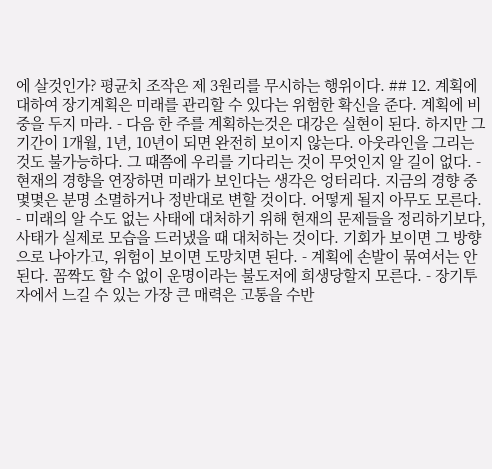에 살것인가? 평균치 조작은 제 3원리를 무시하는 행위이다. ## 12. 계획에 대하여 장기계획은 미래를 관리할 수 있다는 위험한 확신을 준다. 계획에 비중을 두지 마라. - 다음 한 주를 계획하는것은 대강은 실현이 된다. 하지만 그 기간이 1개월, 1년, 10년이 되면 완전히 보이지 않는다. 아웃라인을 그리는 것도 불가능하다. 그 때쯤에 우리를 기다리는 것이 무엇인지 알 길이 없다. - 현재의 경향을 연장하면 미래가 보인다는 생각은 엉터리다. 지금의 경향 중 몇몇은 분명 소멸하거나 정반대로 변할 것이다. 어떻게 될지 아무도 모른다. - 미래의 알 수도 없는 사태에 대처하기 위해 현재의 문제들을 정리하기보다, 사태가 실제로 모습을 드러냈을 때 대처하는 것이다. 기회가 보이면 그 방향으로 나아가고, 위험이 보이면 도망치면 된다. - 계획에 손발이 묶여서는 안 된다. 꼼짝도 할 수 없이 운명이라는 불도저에 희생당할지 모른다. - 장기투자에서 느길 수 있는 가장 큰 매력은 고통을 수반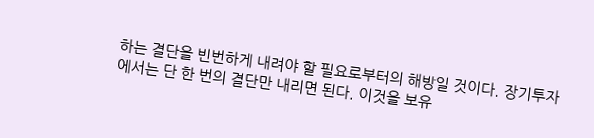하는 결단을 빈번하게 내려야 할 필요로부터의 해방일 것이다. 장기투자에서는 단 한 번의 결단만 내리면 된다. 이것을 보유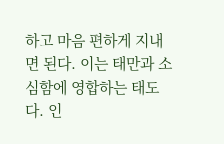하고 마음 편하게 지내면 된다. 이는 태만과 소심함에 영합하는 태도다. 인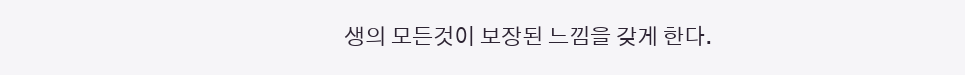생의 모든것이 보장된 느낌을 갖게 한다.